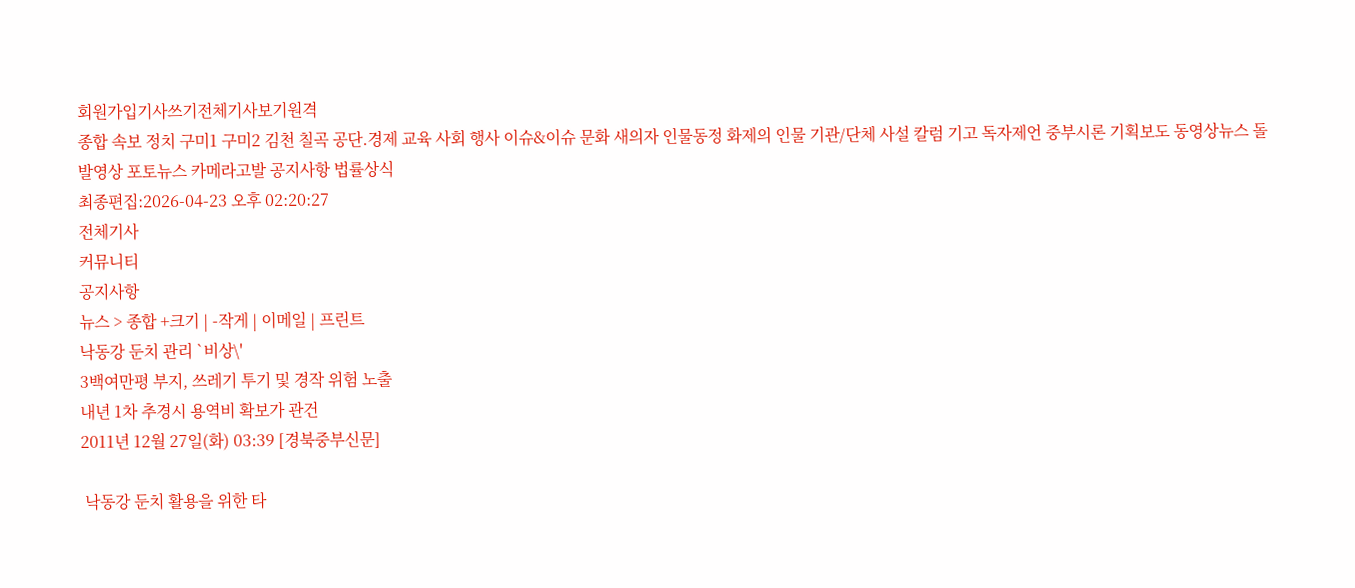회원가입기사쓰기전체기사보기원격
종합 속보 정치 구미1 구미2 김천 칠곡 공단.경제 교육 사회 행사 이슈&이슈 문화 새의자 인물동정 화제의 인물 기관/단체 사설 칼럼 기고 독자제언 중부시론 기획보도 동영상뉴스 돌발영상 포토뉴스 카메라고발 공지사항 법률상식
최종편집:2026-04-23 오후 02:20:27
전체기사
커뮤니티
공지사항
뉴스 > 종합 +크기 | -작게 | 이메일 | 프린트
낙동강 둔치 관리 `비상\'
3백여만평 부지, 쓰레기 투기 및 경작 위험 노출
내년 1차 추경시 용역비 확보가 관건
2011년 12월 27일(화) 03:39 [경북중부신문]

 낙동강 둔치 활용을 위한 타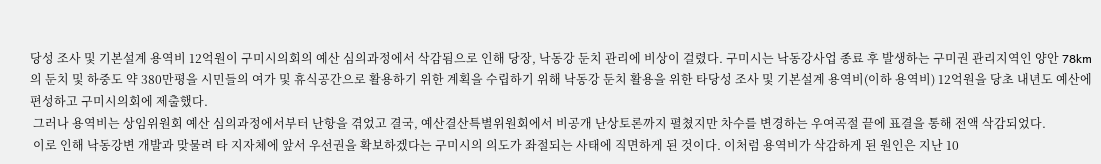당성 조사 및 기본설계 용역비 12억원이 구미시의회의 예산 심의과정에서 삭감됨으로 인해 당장, 낙동강 둔치 관리에 비상이 걸렸다. 구미시는 낙동강사업 종료 후 발생하는 구미권 관리지역인 양안 78km의 둔치 및 하중도 약 380만평을 시민들의 여가 및 휴식공간으로 활용하기 위한 계획을 수립하기 위해 낙동강 둔치 활용을 위한 타당성 조사 및 기본설계 용역비(이하 용역비) 12억원을 당초 내년도 예산에 편성하고 구미시의회에 제출했다.
 그러나 용역비는 상임위원회 예산 심의과정에서부터 난항을 겪었고 결국, 예산결산특별위원회에서 비공개 난상토론까지 펼쳤지만 차수를 변경하는 우여곡절 끝에 표결을 통해 전액 삭감되었다.
 이로 인해 낙동강변 개발과 맞물려 타 지자체에 앞서 우선권을 확보하겠다는 구미시의 의도가 좌절되는 사태에 직면하게 된 것이다. 이처럼 용역비가 삭감하게 된 원인은 지난 10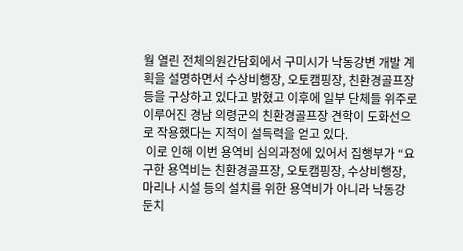월 열린 전체의원간담회에서 구미시가 낙동강변 개발 계획을 설명하면서 수상비행장, 오토캠핑장, 친환경골프장 등을 구상하고 있다고 밝혔고 이후에 일부 단체들 위주로 이루어진 경남 의령군의 친환경골프장 견학이 도화선으로 작용했다는 지적이 설득력을 얻고 있다.
 이로 인해 이번 용역비 심의과정에 있어서 집행부가 “요구한 용역비는 친환경골프장, 오토캠핑장, 수상비행장, 마리나 시설 등의 설치를 위한 용역비가 아니라 낙동강 둔치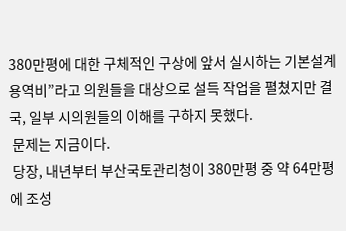380만평에 대한 구체적인 구상에 앞서 실시하는 기본설계 용역비”라고 의원들을 대상으로 설득 작업을 펼쳤지만 결국, 일부 시의원들의 이해를 구하지 못했다.
 문제는 지금이다.
 당장, 내년부터 부산국토관리청이 380만평 중 약 64만평에 조성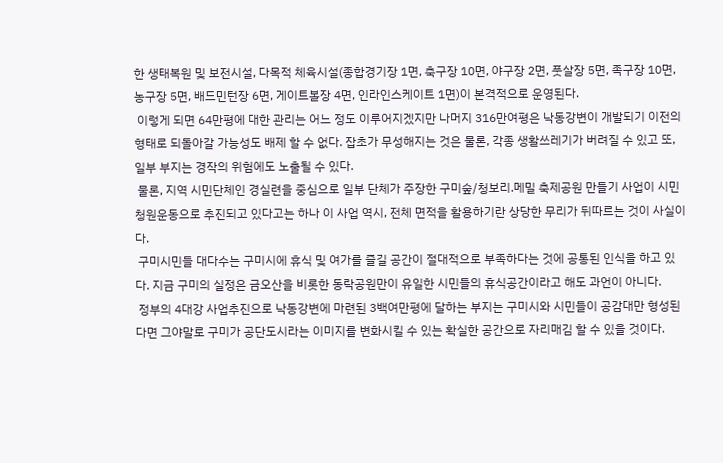한 생태복원 및 보전시설, 다목적 체육시설(종합경기장 1면, 축구장 10면, 야구장 2면, 풋살장 5면, 족구장 10면, 농구장 5면, 배드민턴장 6면, 게이트볼장 4면, 인라인스케이트 1면)이 본격적으로 운영된다.
 이렇게 되면 64만평에 대한 관리는 어느 정도 이루어지겠지만 나머지 316만여평은 낙동강변이 개발되기 이전의 형태로 되돌아갈 가능성도 배제 할 수 없다. 잡초가 무성해지는 것은 물론, 각종 생활쓰레기가 버려질 수 있고 또, 일부 부지는 경작의 위험에도 노출될 수 있다.
 물론, 지역 시민단체인 경실련을 중심으로 일부 단체가 주장한 구미숲/청보리.메밀 축제공원 만들기 사업이 시민청원운동으로 추진되고 있다고는 하나 이 사업 역시, 전체 면적을 활용하기란 상당한 무리가 뒤따르는 것이 사실이다.
 구미시민들 대다수는 구미시에 휴식 및 여가를 즐길 공간이 절대적으로 부족하다는 것에 공통된 인식을 하고 있다. 지금 구미의 실정은 금오산을 비롯한 동락공원만이 유일한 시민들의 휴식공간이라고 해도 과언이 아니다.
 정부의 4대강 사업추진으로 낙동강변에 마련된 3백여만평에 달하는 부지는 구미시와 시민들이 공감대만 형성된다면 그야말로 구미가 공단도시라는 이미지를 변화시킬 수 있는 확실한 공간으로 자리매김 할 수 있을 것이다.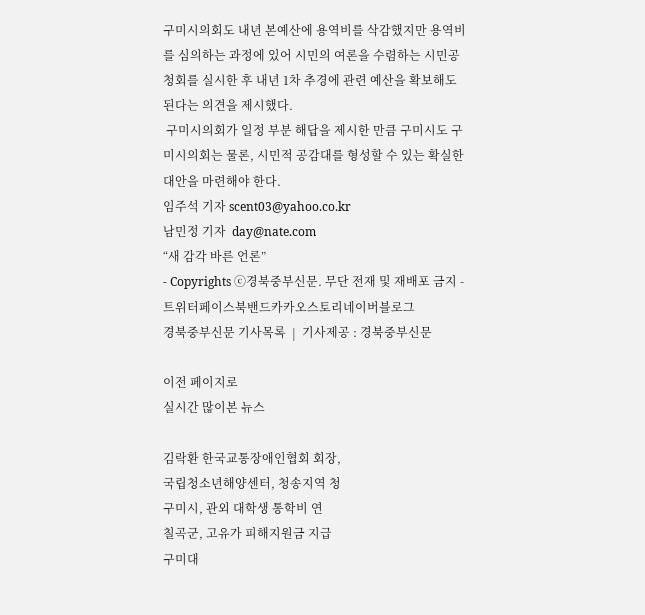구미시의회도 내년 본예산에 용역비를 삭감했지만 용역비를 심의하는 과정에 있어 시민의 여론을 수렴하는 시민공청회를 실시한 후 내년 1차 추경에 관련 예산을 확보해도 된다는 의견을 제시했다.
 구미시의회가 일정 부분 해답을 제시한 만큼 구미시도 구미시의회는 물론, 시민적 공감대를 형성할 수 있는 확실한 대안을 마련해야 한다.
임주석 기자 scent03@yahoo.co.kr
남민정 기자  day@nate.com
“새 감각 바른 언론”
- Copyrights ⓒ경북중부신문. 무단 전재 및 재배포 금지 -
트위터페이스북밴드카카오스토리네이버블로그
경북중부신문 기사목록  |  기사제공 : 경북중부신문

이전 페이지로
실시간 많이본 뉴스

김락환 한국교통장애인협회 회장,
국립청소년해양센터, 청송지역 청
구미시, 관외 대학생 통학비 연
칠곡군, 고유가 피해지원금 지급
구미대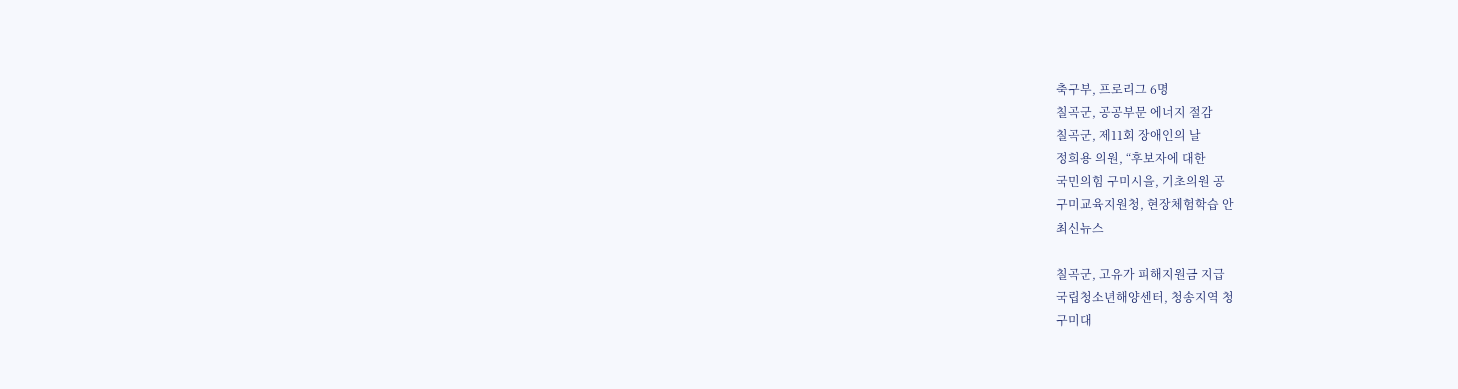축구부, 프로리그 6명
칠곡군, 공공부문 에너지 절감
칠곡군, 제11회 장애인의 날
정희용 의원, “후보자에 대한
국민의힘 구미시을, 기초의원 공
구미교육지원청, 현장체험학습 안
최신뉴스

칠곡군, 고유가 피해지원금 지급
국립청소년해양센터, 청송지역 청
구미대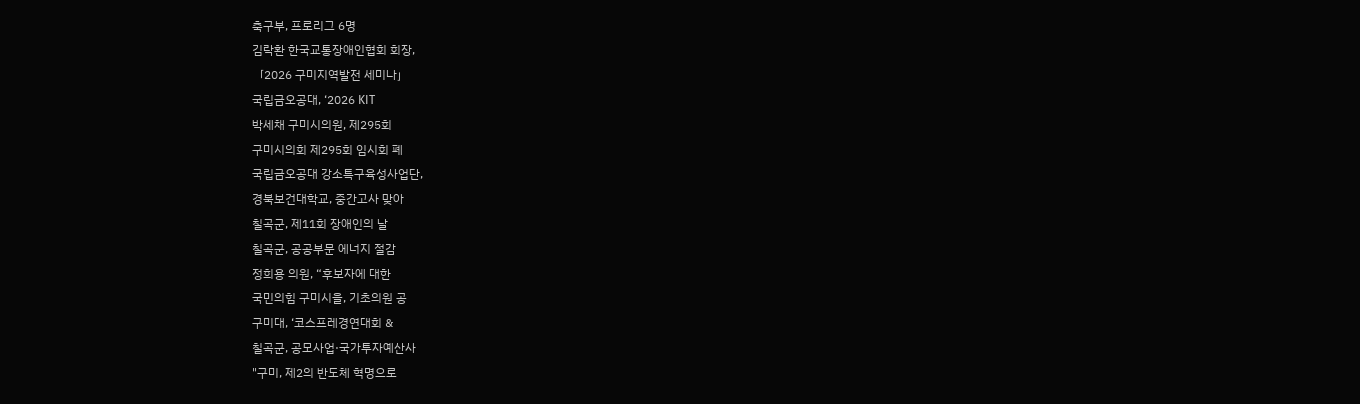축구부, 프로리그 6명
김락환 한국교통장애인협회 회장,
「2026 구미지역발전 세미나」
국립금오공대, ‘2026 KIT
박세채 구미시의원, 제295회
구미시의회 제295회 임시회 폐
국립금오공대 강소특구육성사업단,
경북보건대학교, 중간고사 맞아
칠곡군, 제11회 장애인의 날
칠곡군, 공공부문 에너지 절감
정희용 의원, “후보자에 대한
국민의힘 구미시을, 기초의원 공
구미대, ‘코스프레경연대회 &
칠곡군, 공모사업·국가투자예산사
"구미, 제2의 반도체 혁명으로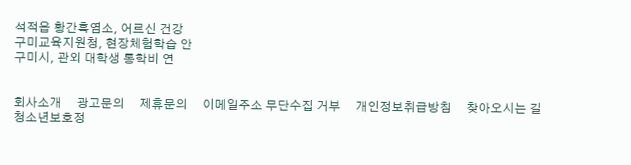석적읍 황간흑염소, 어르신 건강
구미교육지원청, 현장체험학습 안
구미시, 관외 대학생 통학비 연


회사소개     광고문의     제휴문의     이메일주소 무단수집 거부     개인정보취급방침     찾아오시는 길     청소년보호정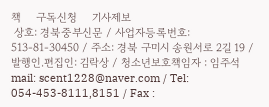책     구독신청     기사제보
 상호: 경북중부신문 / 사업자등록번호: 513-81-30450 / 주소: 경북 구미시 송원서로 2길 19 / 발행인.편집인: 김락상 / 청소년보호책임자 : 임주석
mail: scent1228@naver.com / Tel: 054-453-8111,8151 / Fax :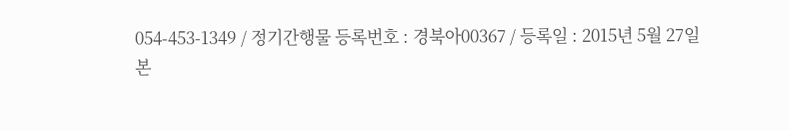054-453-1349 / 정기간행물 등록번호 : 경북아00367 / 등록일 : 2015년 5월 27일
본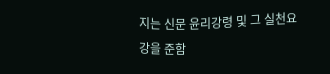지는 신문 윤리강령 및 그 실천요강을 준함